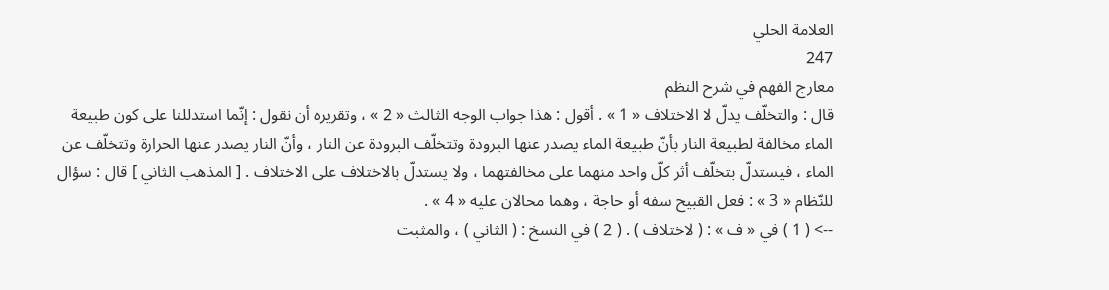العلامة الحلي
247
معارج الفهم في شرح النظم
قال : والتخلّف يدلّ لا الاختلاف « 1 » . أقول : هذا جواب الوجه الثالث « 2 » ، وتقريره أن نقول : إنّما استدللنا على كون طبيعة الماء مخالفة لطبيعة النار بأنّ طبيعة الماء يصدر عنها البرودة وتتخلّف البرودة عن النار ، وأنّ النار يصدر عنها الحرارة وتتخلّف عن الماء ، فيستدلّ بتخلّف أثر كلّ واحد منهما على مخالفتهما ، ولا يستدلّ بالاختلاف على الاختلاف . [ المذهب الثاني ] قال : سؤال للنّظام « 3 » : فعل القبيح سفه أو حاجة ، وهما محالان عليه « 4 » .
--> ( 1 ) في « ف » : ( لاختلاف ) . ( 2 ) في النسخ : ( الثاني ) ، والمثبت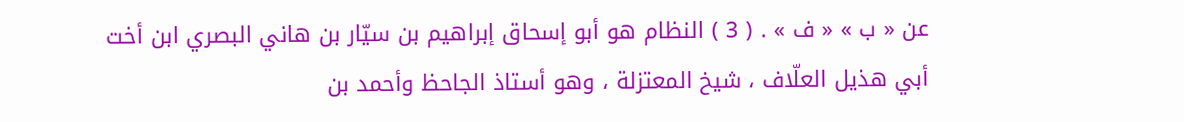عن « ب » « ف » . ( 3 ) النظام هو أبو إسحاق إبراهيم بن سيّار بن هاني البصري ابن أخت أبي هذيل العلّاف ، شيخ المعتزلة ، وهو أستاذ الجاحظ وأحمد بن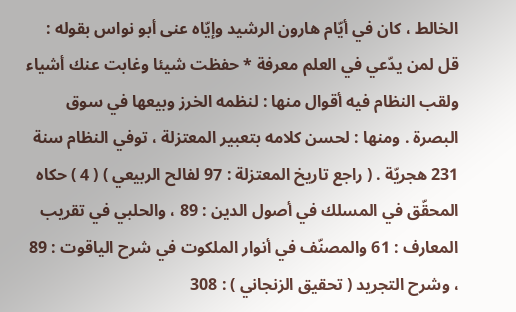الخالط ، كان في أيّام هارون الرشيد وإيّاه عنى أبو نواس بقوله : قل لمن يدّعي في العلم معرفة * حفظت شيئا وغابت عنك أشياء ولقب النظام فيه أقوال منها : لنظمه الخرز وبيعها في سوق البصرة . ومنها : لحسن كلامه بتعبير المعتزلة ، توفي النظام سنة 231 هجريّة . ( راجع تاريخ المعتزلة : 97 لفالح الربيعي ) ( 4 ) حكاه المحقّق في المسلك في أصول الدين : 89 ، والحلبي في تقريب المعارف : 61 والمصنّف في أنوار الملكوت في شرح الياقوت : 89 ، وشرح التجريد ( تحقيق الزنجاني ) : 308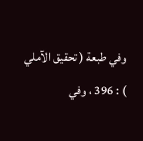وفي طبعة ( تحقيق الآملي ) : 396 ، وفي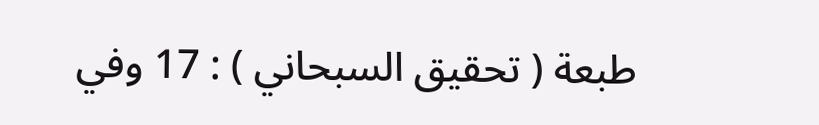طبعة ( تحقيق السبحاني ) : 17 وفي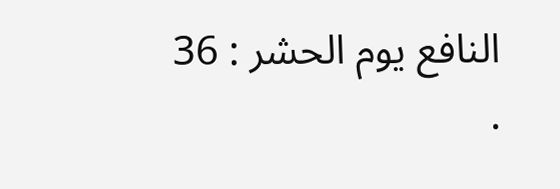النافع يوم الحشر : 36 .